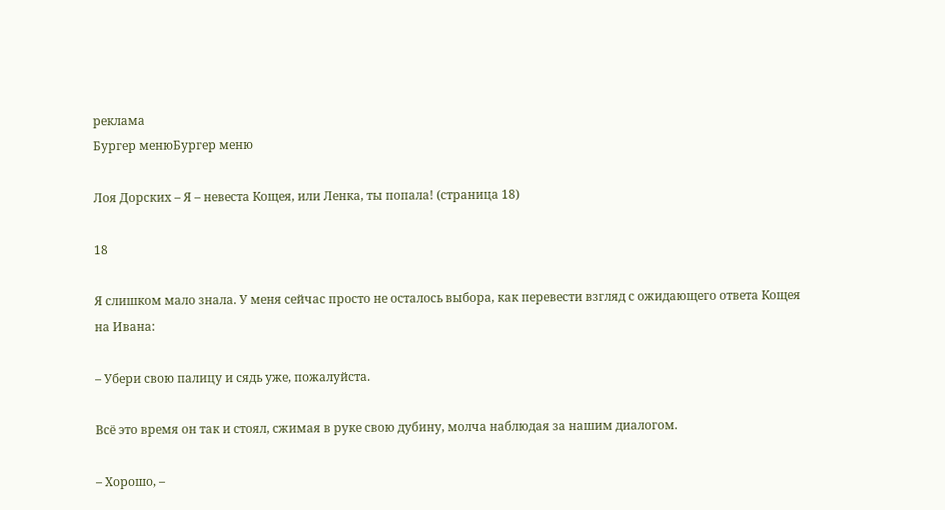реклама
Бургер менюБургер меню

Лоя Дорских – Я – невеста Кощея, или Ленка, ты попала! (страница 18)

18

Я слишком мало знала. У меня сейчас просто не осталось выбора, как перевести взгляд с ожидающего ответа Кощея на Ивана:

– Убери свою палицу и сядь уже, пожалуйста.

Всё это время он так и стоял, сжимая в руке свою дубину, молча наблюдая за нашим диалогом.

– Хорошо, –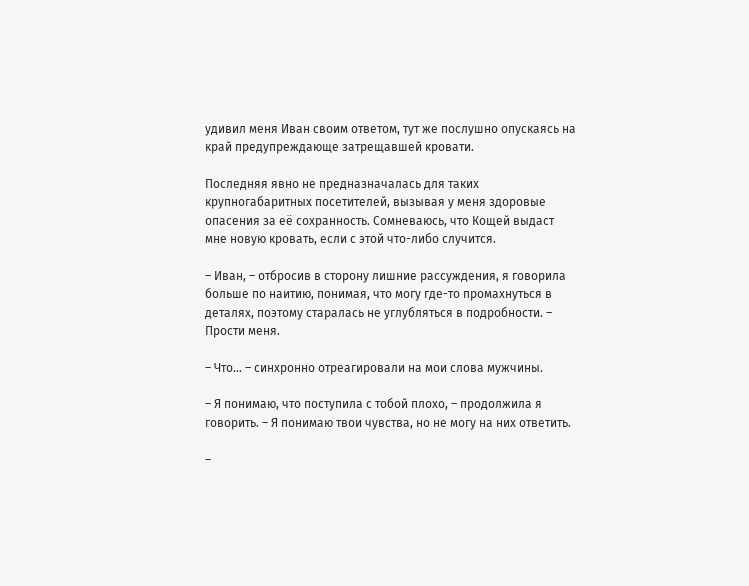удивил меня Иван своим ответом, тут же послушно опускаясь на край предупреждающе затрещавшей кровати.

Последняя явно не предназначалась для таких крупногабаритных посетителей, вызывая у меня здоровые опасения за её сохранность. Сомневаюсь, что Кощей выдаст мне новую кровать, если с этой что-либо случится.

– Иван, – отбросив в сторону лишние рассуждения, я говорила больше по наитию, понимая, что могу где-то промахнуться в деталях, поэтому старалась не углубляться в подробности. – Прости меня.

– Что… – синхронно отреагировали на мои слова мужчины.

– Я понимаю, что поступила с тобой плохо, – продолжила я говорить. – Я понимаю твои чувства, но не могу на них ответить.

–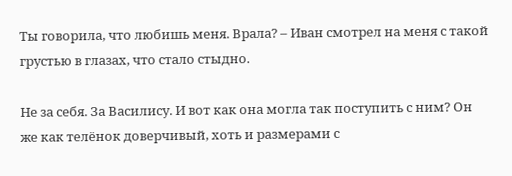Ты говорила, что любишь меня. Врала? – Иван смотрел на меня с такой грустью в глазах, что стало стыдно.

Не за себя. За Василису. И вот как она могла так поступить с ним? Он же как телёнок доверчивый, хоть и размерами с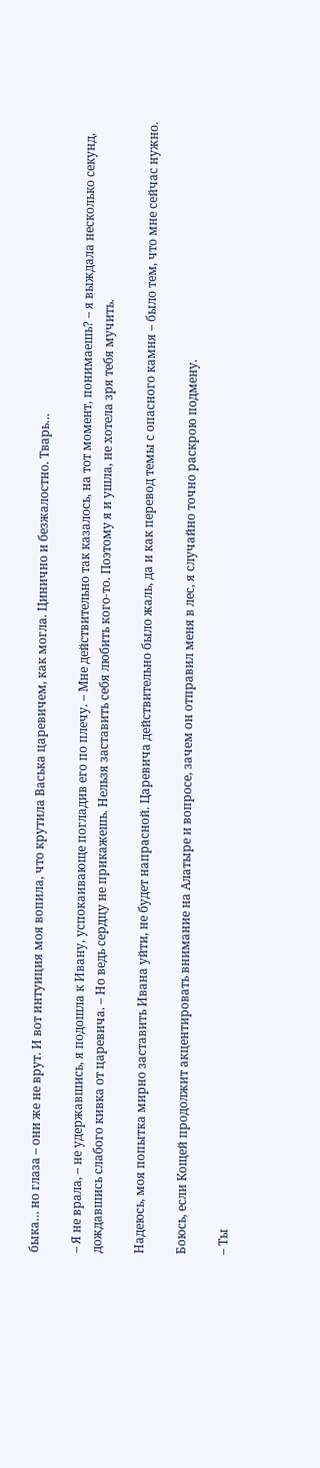быка… но глаза – они же не врут. И вот интуиция моя вопила, что крутила Васька царевичем, как могла. Цинично и безжалостно. Тварь…

– Я не врала, – не удержавшись, я подошла к Ивану, успокаивающе погладив его по плечу. – Мне действительно так казалось, на тот момент, понимаешь? – я выждала несколько секунд, дождавшись слабого кивка от царевича. – Но ведь сердцу не прикажешь. Нельзя заставить себя любить кого-то. Поэтому я и ушла, не хотела зря тебя мучить.

Надеюсь, моя попытка мирно заставить Ивана уйти, не будет напрасной. Царевича действительно было жаль, да и как перевод темы с опасного камня – было тем, что мне сейчас нужно.

Боюсь, если Кощей продолжит акцентировать внимание на Алатыре и вопросе, зачем он отправил меня в лес, я случайно точно раскрою подмену.

– Ты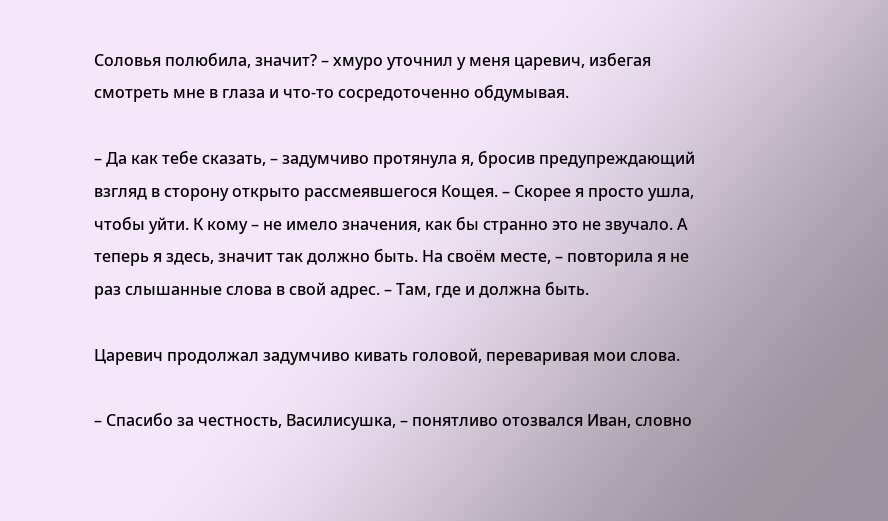Соловья полюбила, значит? – хмуро уточнил у меня царевич, избегая смотреть мне в глаза и что-то сосредоточенно обдумывая.

– Да как тебе сказать, – задумчиво протянула я, бросив предупреждающий взгляд в сторону открыто рассмеявшегося Кощея. – Скорее я просто ушла, чтобы уйти. К кому – не имело значения, как бы странно это не звучало. А теперь я здесь, значит так должно быть. На своём месте, – повторила я не раз слышанные слова в свой адрес. – Там, где и должна быть.

Царевич продолжал задумчиво кивать головой, переваривая мои слова.

– Спасибо за честность, Василисушка, – понятливо отозвался Иван, словно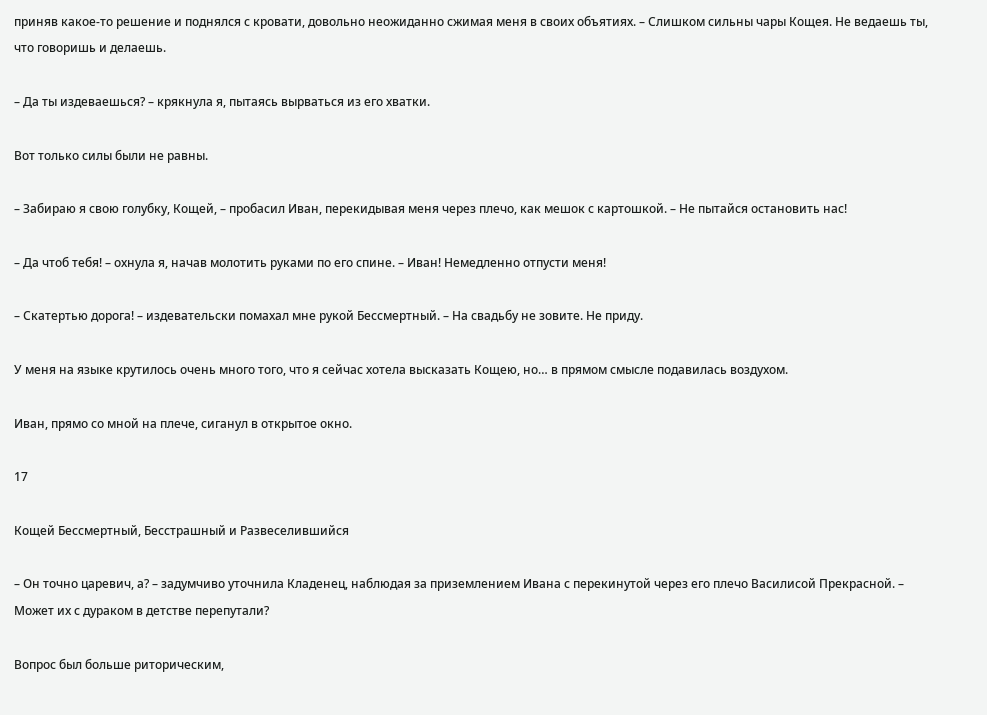приняв какое-то решение и поднялся с кровати, довольно неожиданно сжимая меня в своих объятиях. – Слишком сильны чары Кощея. Не ведаешь ты, что говоришь и делаешь.

– Да ты издеваешься? – крякнула я, пытаясь вырваться из его хватки.

Вот только силы были не равны.

– Забираю я свою голубку, Кощей, – пробасил Иван, перекидывая меня через плечо, как мешок с картошкой. – Не пытайся остановить нас!

– Да чтоб тебя! – охнула я, начав молотить руками по его спине. – Иван! Немедленно отпусти меня!

– Скатертью дорога! – издевательски помахал мне рукой Бессмертный. – На свадьбу не зовите. Не приду.

У меня на языке крутилось очень много того, что я сейчас хотела высказать Кощею, но… в прямом смысле подавилась воздухом.

Иван, прямо со мной на плече, сиганул в открытое окно.

17

Кощей Бессмертный, Бесстрашный и Развеселившийся

– Он точно царевич, а? – задумчиво уточнила Кладенец, наблюдая за приземлением Ивана с перекинутой через его плечо Василисой Прекрасной. – Может их с дураком в детстве перепутали?

Вопрос был больше риторическим,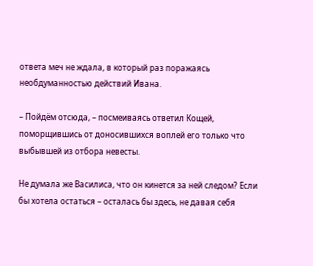ответа меч не ждала, в который раз поражаясь необдуманностью действий Ивана.

– Пойдём отсюда, – посмеиваясь ответил Кощей, поморщившись от доносившихся воплей его только что выбывшей из отбора невесты.

Не думала же Василиса, что он кинется за ней следом? Если бы хотела остаться – осталась бы здесь, не давая себя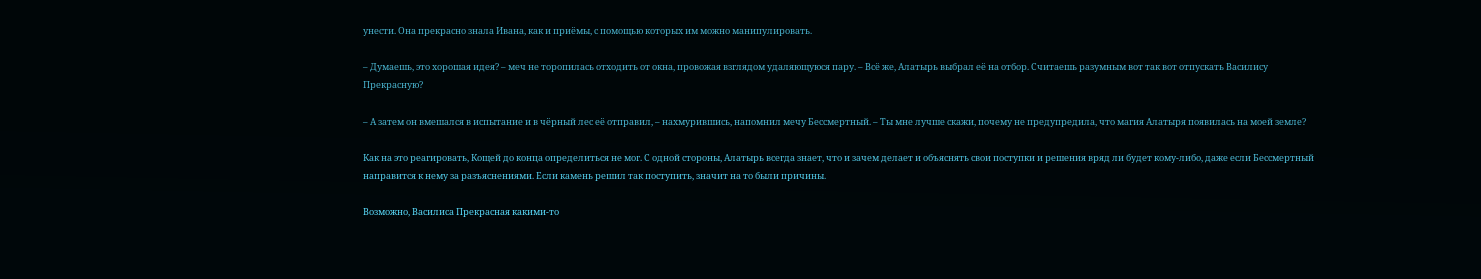унести. Она прекрасно знала Ивана, как и приёмы, с помощью которых им можно манипулировать.

– Думаешь, это хорошая идея? – меч не торопилась отходить от окна, провожая взглядом удаляющуюся пару. – Всё же, Алатырь выбрал её на отбор. Считаешь разумным вот так вот отпускать Василису Прекрасную?

– А затем он вмешался в испытание и в чёрный лес её отправил, – нахмурившись, напомнил мечу Бессмертный. – Ты мне лучше скажи, почему не предупредила, что магия Алатыря появилась на моей земле?

Как на это реагировать, Кощей до конца определиться не мог. С одной стороны, Алатырь всегда знает, что и зачем делает и объяснять свои поступки и решения вряд ли будет кому-либо, даже если Бессмертный направится к нему за разъяснениями. Если камень решил так поступить, значит на то были причины.

Возможно, Василиса Прекрасная какими-то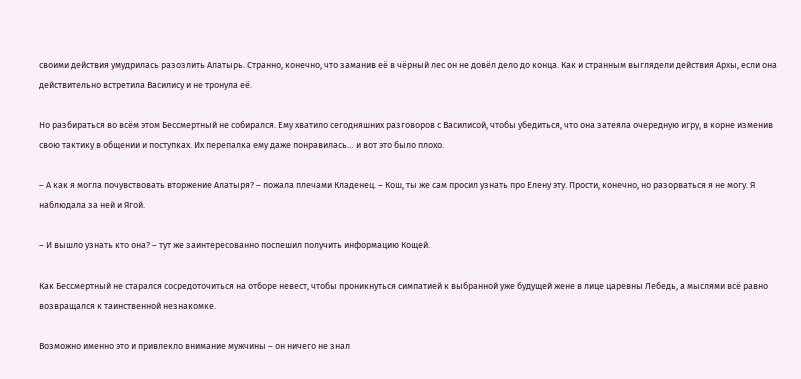своими действия умудрилась разозлить Алатырь. Странно, конечно, что заманив её в чёрный лес он не довёл дело до конца. Как и странным выглядели действия Архы, если она действительно встретила Василису и не тронула её.

Но разбираться во всём этом Бессмертный не собирался. Ему хватило сегодняшних разговоров с Василисой, чтобы убедиться, что она затеяла очередную игру, в корне изменив свою тактику в общении и поступках. Их перепалка ему даже понравилась… и вот это было плохо.

– А как я могла почувствовать вторжение Алатыря? – пожала плечами Кладенец. – Кош, ты же сам просил узнать про Елену эту. Прости, конечно, но разорваться я не могу. Я наблюдала за ней и Ягой.

– И вышло узнать кто она? – тут же заинтересованно поспешил получить информацию Кощей.

Как Бессмертный не старался сосредоточиться на отборе невест, чтобы проникнуться симпатией к выбранной уже будущей жене в лице царевны Лебедь, а мыслями всё равно возвращался к таинственной незнакомке.

Возможно именно это и привлекло внимание мужчины – он ничего не знал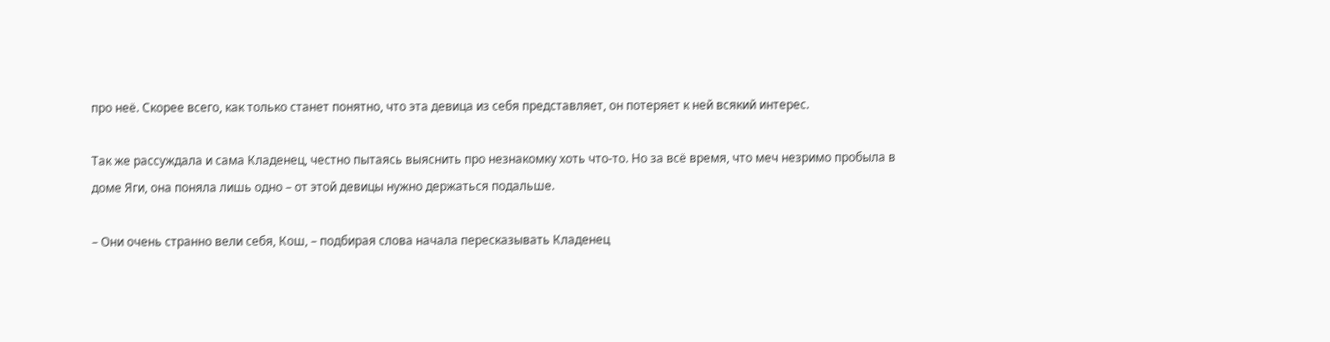про неё. Скорее всего, как только станет понятно, что эта девица из себя представляет, он потеряет к ней всякий интерес.

Так же рассуждала и сама Кладенец, честно пытаясь выяснить про незнакомку хоть что-то. Но за всё время, что меч незримо пробыла в доме Яги, она поняла лишь одно – от этой девицы нужно держаться подальше.

– Они очень странно вели себя, Кош, – подбирая слова начала пересказывать Кладенец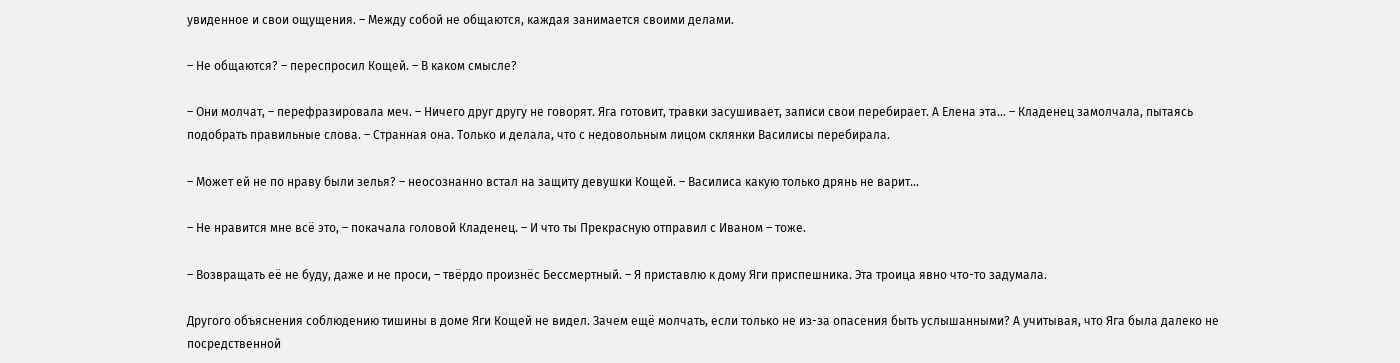увиденное и свои ощущения. – Между собой не общаются, каждая занимается своими делами.

– Не общаются? – переспросил Кощей. – В каком смысле?

– Они молчат, – перефразировала меч. – Ничего друг другу не говорят. Яга готовит, травки засушивает, записи свои перебирает. А Елена эта... – Кладенец замолчала, пытаясь подобрать правильные слова. – Странная она. Только и делала, что с недовольным лицом склянки Василисы перебирала.

– Может ей не по нраву были зелья? – неосознанно встал на защиту девушки Кощей. – Василиса какую только дрянь не варит…

– Не нравится мне всё это, – покачала головой Кладенец. – И что ты Прекрасную отправил с Иваном – тоже.

– Возвращать её не буду, даже и не проси, – твёрдо произнёс Бессмертный. – Я приставлю к дому Яги приспешника. Эта троица явно что-то задумала.

Другого объяснения соблюдению тишины в доме Яги Кощей не видел. Зачем ещё молчать, если только не из-за опасения быть услышанными? А учитывая, что Яга была далеко не посредственной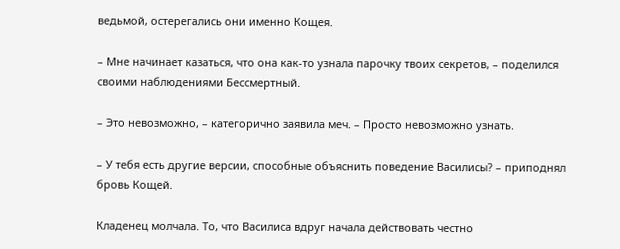ведьмой, остерегались они именно Кощея.

– Мне начинает казаться, что она как-то узнала парочку твоих секретов, – поделился своими наблюдениями Бессмертный.

– Это невозможно, – категорично заявила меч. – Просто невозможно узнать.

– У тебя есть другие версии, способные объяснить поведение Василисы? – приподнял бровь Кощей.

Кладенец молчала. То, что Василиса вдруг начала действовать честно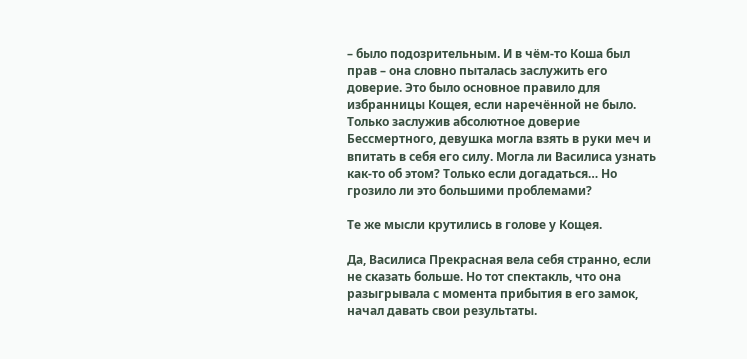– было подозрительным. И в чём-то Коша был прав – она словно пыталась заслужить его доверие. Это было основное правило для избранницы Кощея, если наречённой не было. Только заслужив абсолютное доверие Бессмертного, девушка могла взять в руки меч и впитать в себя его силу. Могла ли Василиса узнать как-то об этом? Только если догадаться… Но грозило ли это большими проблемами?

Те же мысли крутились в голове у Кощея.

Да, Василиса Прекрасная вела себя странно, если не сказать больше. Но тот спектакль, что она разыгрывала с момента прибытия в его замок, начал давать свои результаты.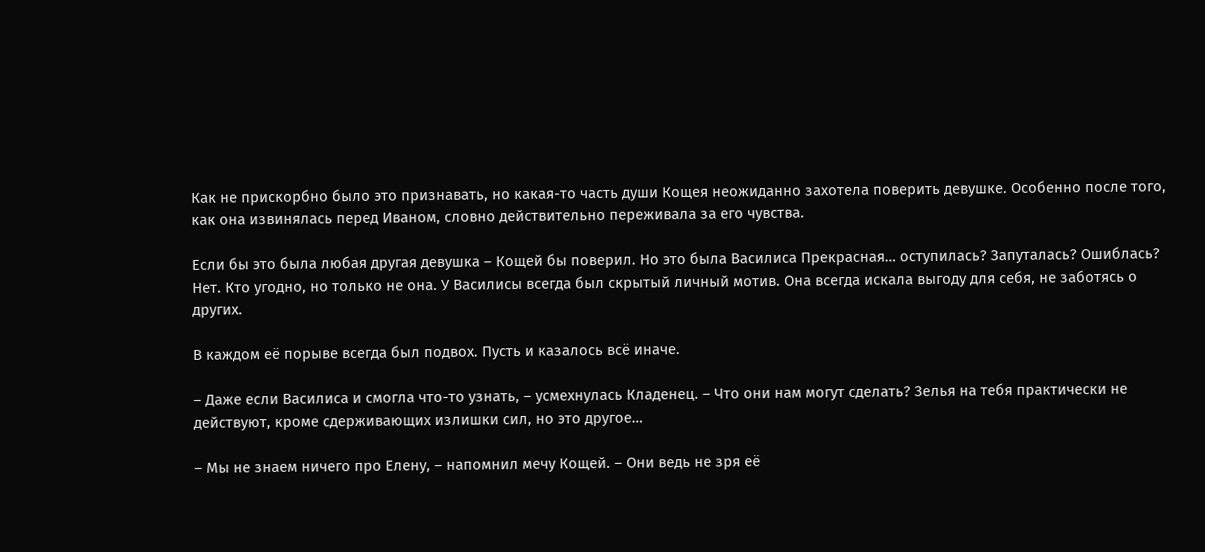Как не прискорбно было это признавать, но какая-то часть души Кощея неожиданно захотела поверить девушке. Особенно после того, как она извинялась перед Иваном, словно действительно переживала за его чувства.

Если бы это была любая другая девушка – Кощей бы поверил. Но это была Василиса Прекрасная… оступилась? Запуталась? Ошиблась? Нет. Кто угодно, но только не она. У Василисы всегда был скрытый личный мотив. Она всегда искала выгоду для себя, не заботясь о других.

В каждом её порыве всегда был подвох. Пусть и казалось всё иначе.

– Даже если Василиса и смогла что-то узнать, – усмехнулась Кладенец. – Что они нам могут сделать? Зелья на тебя практически не действуют, кроме сдерживающих излишки сил, но это другое…

– Мы не знаем ничего про Елену, – напомнил мечу Кощей. – Они ведь не зря её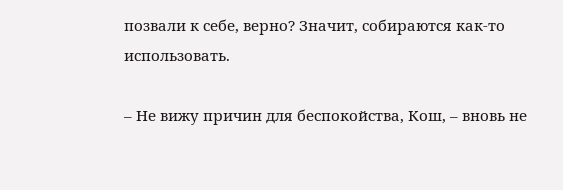позвали к себе, верно? Значит, собираются как-то использовать.

– Не вижу причин для беспокойства, Кош, – вновь не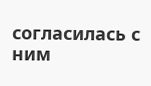согласилась с ним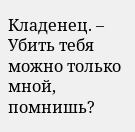Кладенец. – Убить тебя можно только мной, помнишь?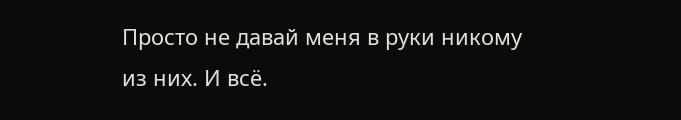Просто не давай меня в руки никому из них. И всё.